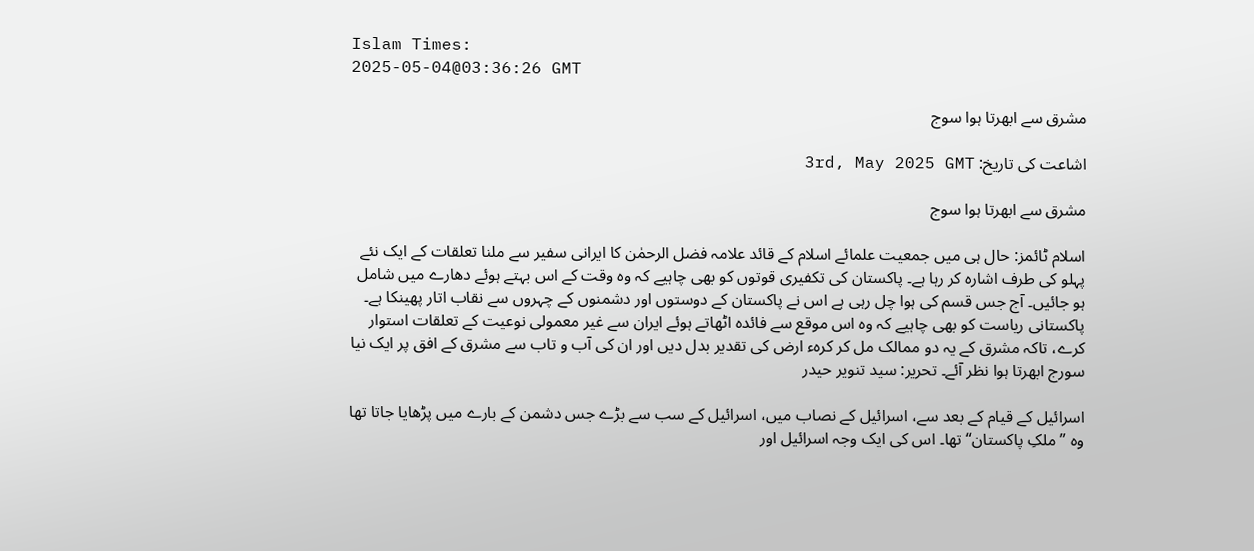Islam Times:
2025-05-04@03:36:26 GMT

مشرق سے ابھرتا ہوا سوج

اشاعت کی تاریخ: 3rd, May 2025 GMT

مشرق سے ابھرتا ہوا سوج

اسلام ٹائمز: حال ہی میں جمعیت علمائے اسلام کے قائد علامہ فضل الرحمٰن کا ایرانی سفیر سے ملنا تعلقات کے ایک نئے پہلو کی طرف اشارہ کر رہا ہے۔ پاکستان کی تکفیری قوتوں کو بھی چاہیے کہ وہ وقت کے اس بہتے ہوئے دھارے میں شامل ہو جائیں۔ آج جس قسم کی ہوا چل رہی ہے اس نے پاکستان کے دوستوں اور دشمنوں کے چہروں سے نقاب اتار پھینکا ہے۔ پاکستانی ریاست کو بھی چاہیے کہ وہ اس موقع سے فائدہ اٹھاتے ہوئے ایران سے غیر معمولی نوعیت کے تعلقات استوار کرے، تاکہ مشرق کے یہ دو ممالک مل کر کرہء ارض کی تقدیر بدل دیں اور ان کی آب و تاب سے مشرق کے افق پر ایک نیا سورج ابھرتا ہوا نظر آئے۔ تحریر: سید تنویر حیدر

اسرائیل کے قیام کے بعد سے، اسرائیل کے نصاب میں، اسرائیل کے سب سے بڑے جس دشمن کے بارے میں پڑھایا جاتا تھا وہ ”ملکِ پاکستان“ تھا۔ اس کی ایک وجہ اسرائیل اور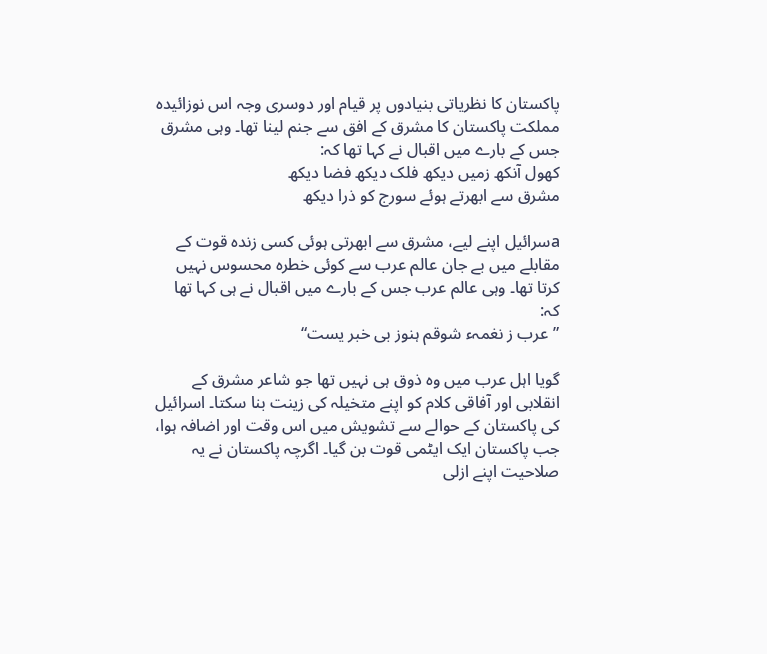پاکستان کا نظریاتی بنیادوں پر قیام اور دوسری وجہ اس نوزائیدہ مملکت پاکستان کا مشرق کے افق سے جنم لینا تھا۔ وہی مشرق جس کے بارے میں اقبال نے کہا تھا کہ:
کھول آنکھ زمیں دیکھ فلک دیکھ فضا دیکھ
مشرق سے ابھرتے ہوئے سورج کو ذرا دیکھ

aسرائیل اپنے لیے، مشرق سے ابھرتی ہوئی کسی زندہ قوت کے مقابلے میں بے جان عالم عرب سے کوئی خطرہ محسوس نہیں کرتا تھا۔ وہی عالم عرب جس کے بارے میں اقبال نے ہی کہا تھا کہ:
”عرب ز نغمہء شوقم ہنوز بی خبر یست“

گویا اہل عرب میں وہ ذوق ہی نہیں تھا جو شاعر مشرق کے انقلابی اور آفاقی کلام کو اپنے متخیلہ کی زینت بنا سکتا۔ اسرائیل کی پاکستان کے حوالے سے تشویش میں اس وقت اور اضافہ ہوا، جب پاکستان ایک ایٹمی قوت بن گیا۔ اگرچہ پاکستان نے یہ صلاحیت اپنے ازلی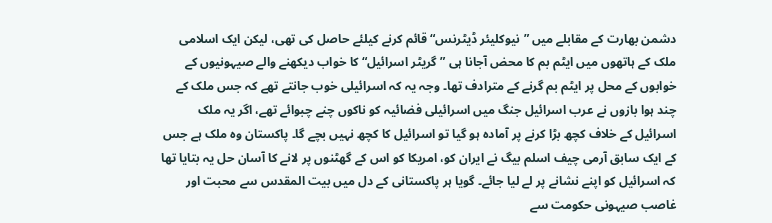دشمن بھارت کے مقابلے میں ”نیوکلیئر ڈیٹرنس“ قائم کرنے کیلئے حاصل کی تھی، لیکن ایک اسلامی ملک کے ہاتھوں میں ایٹم بم کا محض آجانا ہی ”گریٹر اسرائیل“ کا خواب دیکھنے والے صیہونیوں کے خوابوں کے محل پر ایٹم بم گرنے کے مترادف تھا۔ وجہ یہ کہ اسرائیلی خوب جانتے تھے کہ جس ملک کے چند ہوا بازوں نے عرب اسرائیل جنگ میں اسرائیلی فضائیہ کو ناکوں چنے چبوائے تھے، اگر یہ ملک اسرائیل کے خلاف کچھ بڑا کرنے پر آمادہ ہو گیا تو اسرائیل کا کچھ نہیں بچے گا۔ پاکستان وہ ملک ہے جس کے ایک سابق آرمی چیف اسلم بیگ نے ایران کو، امریکا کو اس کے گھٹنوں پر لانے کا آسان حل یہ بتایا تھا کہ اسرائیل کو اپنے نشانے پر لے لیا جائے۔ گویا ہر پاکستانی کے دل میں بیت المقدس سے محبت اور غاصب صیہونی حکومت سے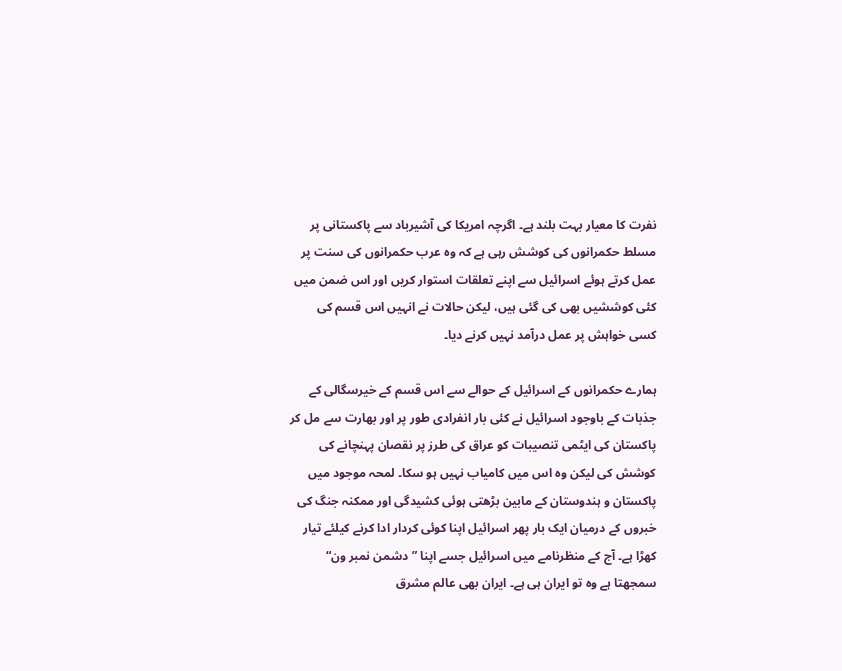نفرت کا معیار بہت بلند ہے۔ اگرچہ امریکا کی آشیرباد سے پاکستانی پر مسلط حکمرانوں کی کوشش رہی ہے کہ وہ عرب حکمرانوں کی سنت پر عمل کرتے ہوئے اسرائیل سے اپنے تعلقات استوار کریں اور اس ضمن میں کئی کوششیں بھی کی گئی ہیں، لیکن حالات نے انہیں اس قسم کی کسی خواہش پر عمل درآمد نہیں کرنے دیا۔

ہمارے حکمرانوں کے اسرائیل کے حوالے سے اس قسم کے خیرسگالی کے جذبات کے باوجود اسرائیل نے کئی بار انفرادی طور پر اور بھارت سے مل کر پاکستان کی ایٹمی تنصیبات کو عراق کی طرز پر نقصان پہنچانے کی کوشش کی لیکن وہ اس میں کامیاب نہیں ہو سکا۔ لمحہ موجود میں پاکستان و ہندوستان کے مابین بڑھتی ہوئی کشیدگی اور ممکنہ جنگ کی خبروں کے درمیان ایک بار پھر اسرائیل اپنا کوئی کردار ادا کرنے کیلئے تیار کھڑا ہے۔ آج کے منظرنامے میں اسرائیل جسے اپنا ”دشمن نمبر ون“ سمجھتا ہے وہ تو ایران ہی ہے۔ ایران بھی عالم مشرق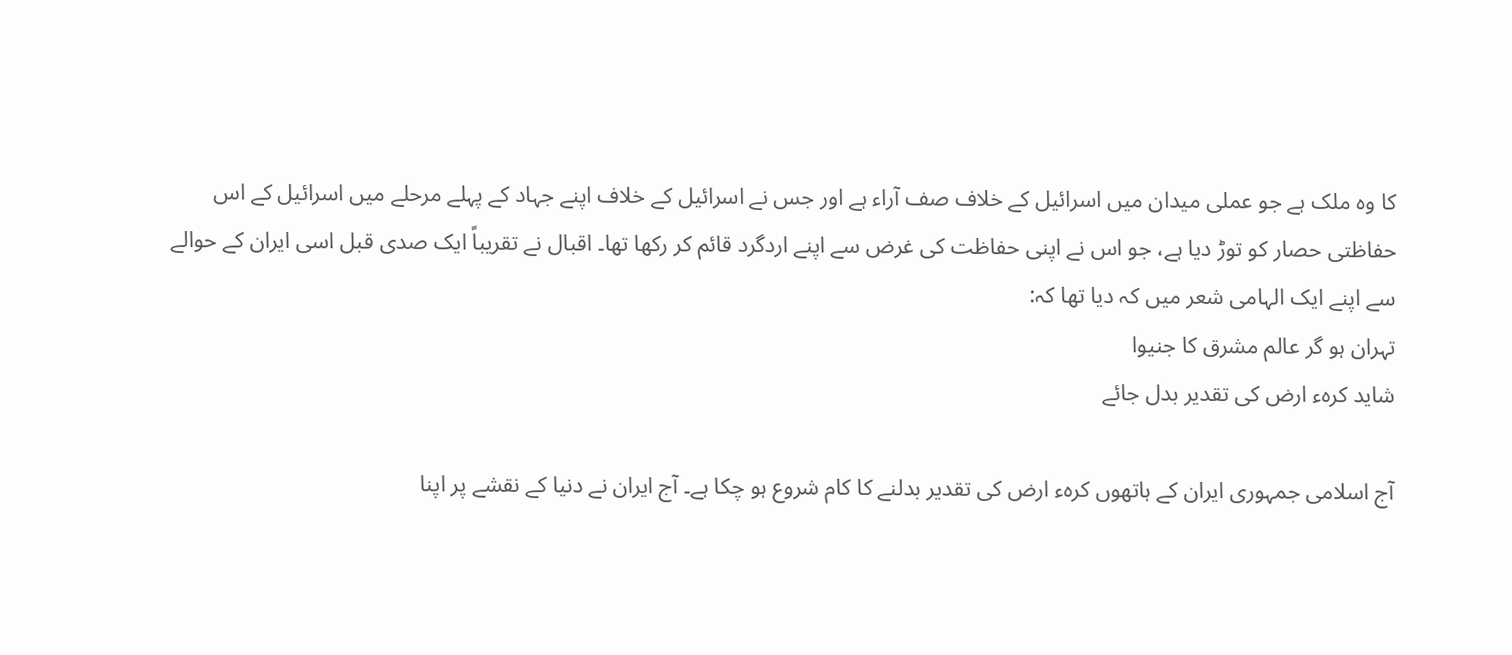کا وہ ملک ہے جو عملی میدان میں اسرائیل کے خلاف صف آراء ہے اور جس نے اسرائیل کے خلاف اپنے جہاد کے پہلے مرحلے میں اسرائیل کے اس حفاظتی حصار کو توڑ دیا ہے، جو اس نے اپنی حفاظت کی غرض سے اپنے اردگرد قائم کر رکھا تھا۔ اقبال نے تقریباً ایک صدی قبل اسی ایران کے حوالے سے اپنے ایک الہامی شعر میں کہ دیا تھا کہ:
تہران ہو گر عالم مشرق کا جنیوا
شاید کرہء ارض کی تقدیر بدل جائے

آج اسلامی جمہوری ایران کے ہاتھوں کرہء ارض کی تقدیر بدلنے کا کام شروع ہو چکا ہے۔ آج ایران نے دنیا کے نقشے پر اپنا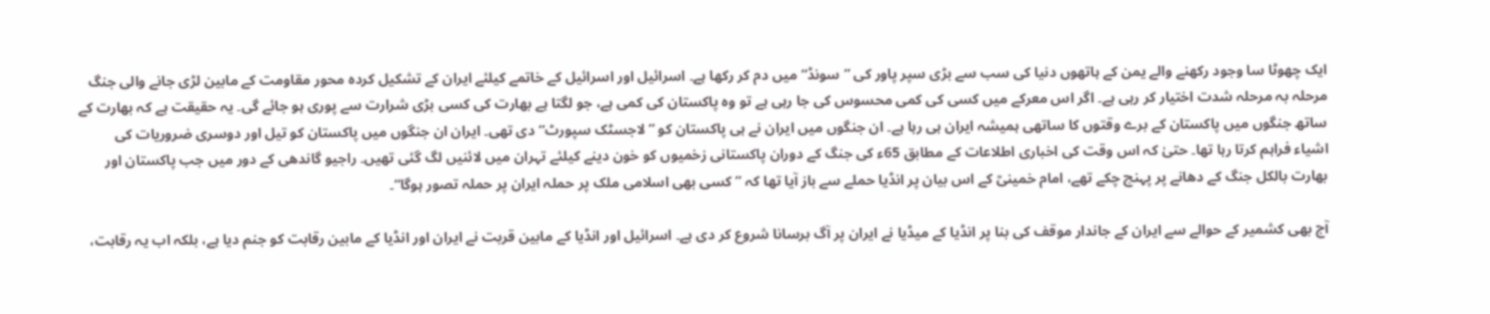ایک چھوٹا سا وجود رکھنے والے یمن کے ہاتھوں دنیا کی سب سے بڑی سپر پاور کی ”سونڈ“ میں دم کر رکھا ہے۔ اسرائیل اور اسرائیل کے خاتمے کیلئے ایران کے تشکیل کردہ محور مقاومت کے مابین لڑی جانے والی جنگ مرحلہ بہ مرحلہ شدت اختیار کر رہی ہے۔ اگر اس معرکے میں کسی کی کمی محسوس کی جا رہی ہے تو وہ پاکستان کی کمی ہے، جو لگتا ہے بھارت کی کسی بڑی شرارت سے پوری ہو جائے گی۔ یہ حقیقت ہے کہ بھارت کے ساتھ جنگوں میں پاکستان کے برے وقتوں کا ساتھی ہمیشہ ایران ہی رہا ہے۔ ان جنگوں میں ایران نے ہی پاکستان کو ”لاجسٹک سپورٹ“ دی تھی۔ ایران ان جنگوں میں پاکستان کو تیل اور دوسری ضروریات کی اشیاء فراہم کرتا رہا تھا۔ حتیٰ کہ اس وقت کی اخباری اطلاعات کے مطابق 65ء کی جنگ کے دوران پاکستانی زخمیوں کو خون دینے کیلئے تہران میں لائنیں لگ گئی تھیں۔ راجیو گاندھی کے دور میں جب پاکستان اور بھارت بالکل جنگ کے دھانے پر پہنچ چکے تھے، امام خمینیؒ کے اس بیان پر انڈیا حملے سے باز آیا تھا کہ ”کسی بھی اسلامی ملک پر حملہ ایران پر حملہ تصور ہوگا“۔

آج بھی کشمیر کے حوالے سے ایران کے جاندار موقف کی بنا پر انڈیا کے میڈیا نے ایران پر آگ برسانا شروع کر دی ہے۔ اسرائیل اور انڈیا کے مابین قربت نے ایران اور انڈیا کے مابین رقابت کو جنم دیا ہے، بلکہ اب یہ رقابت،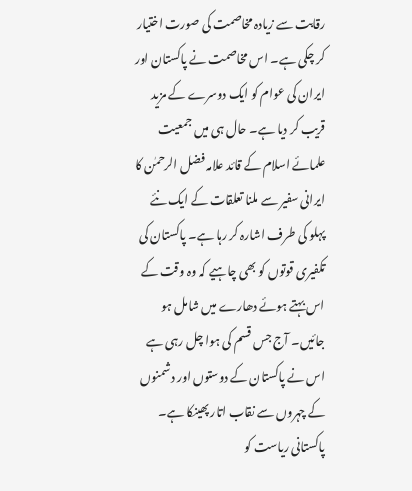رقابت سے زیادہ مخاصمت کی صورت اختیار کر چکی ہے۔ اس مخاصمت نے پاکستان اور ایران کی عوام کو ایک دوسرے کے مزید قریب کر دیا ہے۔ حال ہی میں جمعیت علمائے اسلام کے قائد علامہ فضل الرحمٰن کا ایرانی سفیر سے ملنا تعلقات کے ایک نئے پہلو کی طرف اشارہ کر رہا ہے۔ پاکستان کی تکفیری قوتوں کو بھی چاہیے کہ وہ وقت کے اس بہتے ہوئے دھارے میں شامل ہو جائیں۔ آج جس قسم کی ہوا چل رہی ہے اس نے پاکستان کے دوستوں اور دشمنوں کے چہروں سے نقاب اتار پھینکا ہے۔ پاکستانی ریاست کو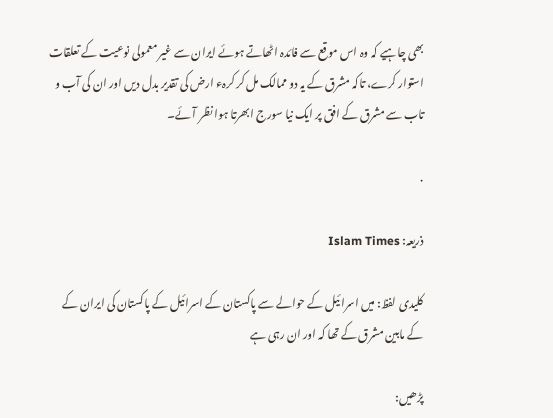بھی چاہیے کہ وہ اس موقع سے فائدہ اٹھاتے ہوئے ایران سے غیر معمولی نوعیت کے تعلقات استوار کرے، تاکہ مشرق کے یہ دو ممالک مل کر کرہء ارض کی تقدیر بدل دیں اور ان کی آب و تاب سے مشرق کے افق پر ایک نیا سورج ابھرتا ہوا نظر آئے۔

.

ذریعہ: Islam Times

کلیدی لفظ: میں اسرائیل کے حوالے سے پاکستان کے اسرائیل کے پاکستان کی ایران کے کے مابین مشرق کے تھا کہ اور ان رہی ہے

پڑھیں: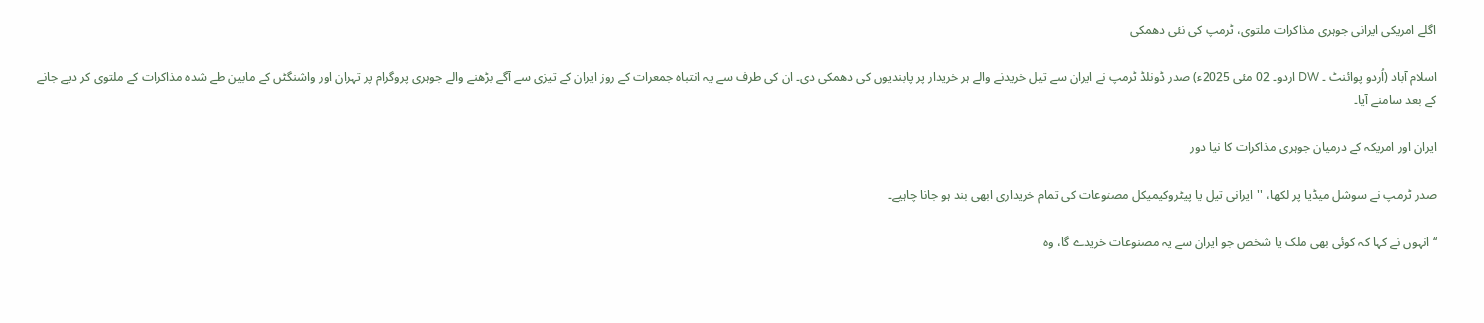اگلے امریکی ایرانی جوہری مذاکرات ملتوی، ٹرمپ کی نئی دھمکی

اسلام آباد (اُردو پوائنٹ ۔ DW اردو۔ 02 مئی 2025ء) صدر ڈونلڈ ٹرمپ نے ایران سے تیل خریدنے والے ہر خریدار پر پابندیوں کی دھمکی دی۔ ان کی طرف سے یہ انتباہ جمعرات کے روز ایران کے تیزی سے آگے بڑھنے والے جوہری پروگرام پر تہران اور واشنگٹں کے مابین طے شدہ مذاکرات کے ملتوی کر دیے جانے کے بعد سامنے آیا۔

ایران اور امریکہ کے درمیان جوہری مذاکرات کا نیا دور

صدر ٹرمپ نے سوشل میڈیا پر لکھا، ''ایرانی تیل یا پیٹروکیمیکل مصنوعات کی تمام خریداری ابھی بند ہو جانا چاہیے۔

‘‘ انہوں نے کہا کہ کوئی بھی ملک یا شخص جو ایران سے یہ مصنوعات خریدے گا، وہ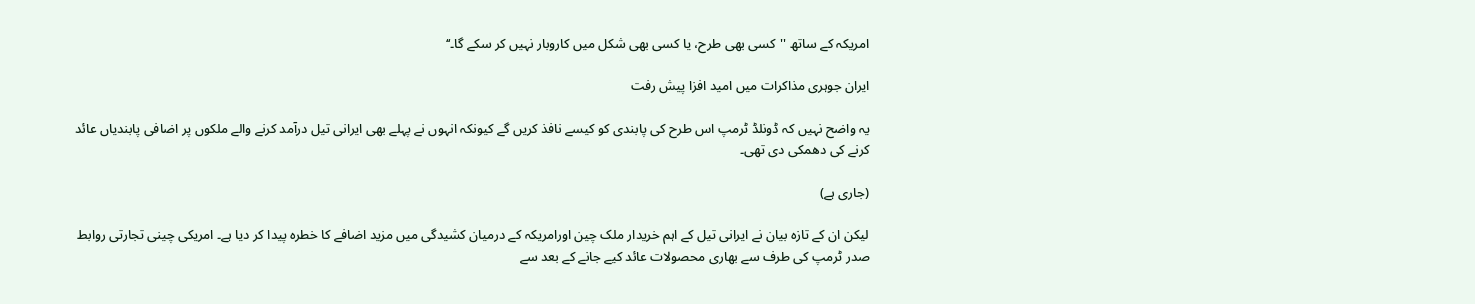امریکہ کے ساتھ ''کسی بھی طرح، یا کسی بھی شکل میں کاروبار نہیں کر سکے گا۔‘‘

ایران جوہری مذاکرات میں امید افزا پیش رفت

یہ واضح نہیں کہ ڈونلڈ ٹرمپ اس طرح کی پابندی کو کیسے نافذ کریں گے کیونکہ انہوں نے پہلے بھی ایرانی تیل درآمد کرنے والے ملکوں پر اضافی پابندیاں عائد کرنے کی دھمکی دی تھی۔

(جاری ہے)

لیکن ان کے تازہ بیان نے ایرانی تیل کے اہم خریدار ملک چین اورامریکہ کے درمیان کشیدگی میں مزید اضافے کا خطرہ پیدا کر دیا ہے۔ امریکی چینی تجارتی روابط صدر ٹرمپ کی طرف سے بھاری محصولات عائد کیے جانے کے بعد سے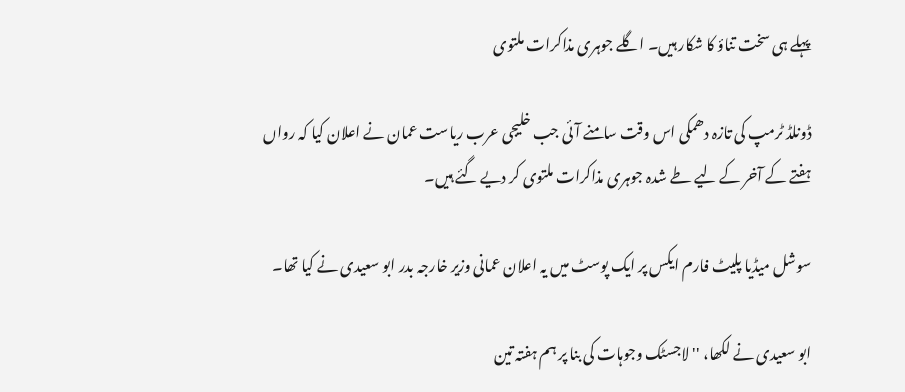پہلے ہی سخت تناؤ کا شکار ہیں۔ اگلے جوہری مذاکرات ملتوی

ڈونلڈ ٹرمپ کی تازہ دھمکی اس وقت سامنے آئی جب خلیجی عرب ریاست عمان نے اعلان کیا کہ رواں ہفتے کے آخر کے لیے طے شدہ جوہری مذاکرات ملتوی کر دیے گئے ہیں۔

سوشل میڈیا پلیٹ فارم ایکس پر ایک پوسٹ میں یہ اعلان عمانی وزیر خارجہ بدر ابو سعیدی نے کیا تھا۔

ابو سعیدی نے لکھا، ''لاجسٹک وجوہات کی بنا پر ہم ہفتہ تین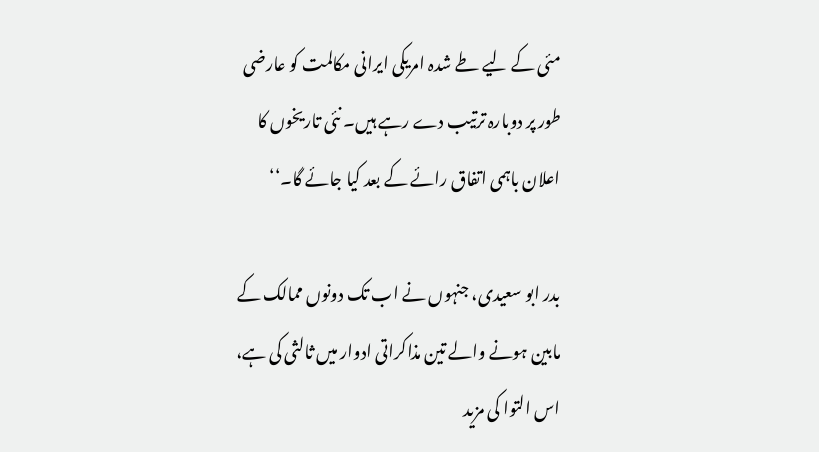مئی کے لیے طے شدہ امریکی ایرانی مکالمت کو عارضی طور پر دوبارہ ترتیب دے رہے ہیں۔ نئی تاریخوں کا اعلان باہمی اتفاق رائے کے بعد کیا جائے گا۔‘‘

بدر ابو سعیدی، جنہوں نے اب تک دونوں ممالک کے مابین ہونے والے تین مذاکراتی ادوار میں ثالثی کی ہے، اس التوا کی مزید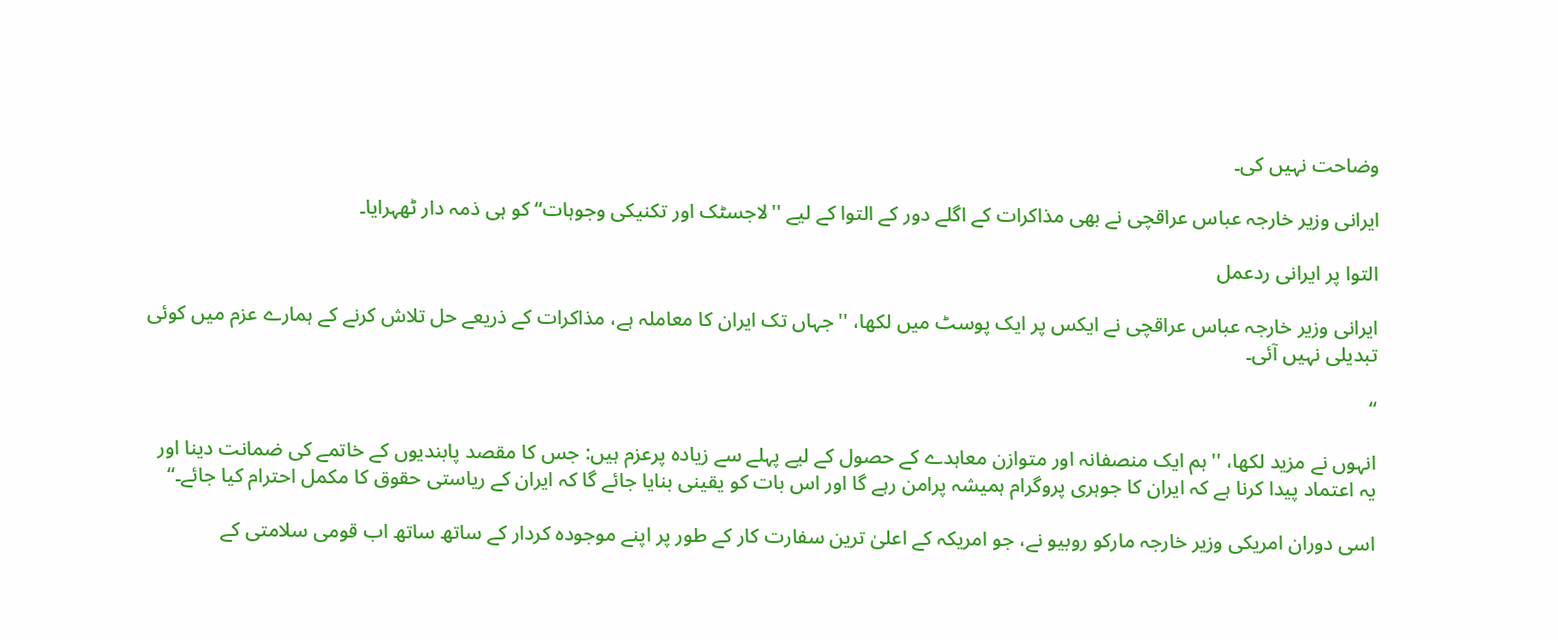وضاحت نہیں کی۔

ایرانی وزیر خارجہ عباس عراقچی نے بھی مذاکرات کے اگلے دور کے التوا کے لیے ''لاجسٹک اور تکنیکی وجوہات‘‘ کو ہی ذمہ دار ٹھہرایا۔

التوا پر ایرانی ردعمل

ایرانی وزیر خارجہ عباس عراقچی نے ایکس پر ایک پوسٹ میں لکھا، ''جہاں تک ایران کا معاملہ ہے، مذاکرات کے ذریعے حل تلاش کرنے کے ہمارے عزم میں کوئی تبدیلی نہیں آئی۔

‘‘

انہوں نے مزید لکھا، ''ہم ایک منصفانہ اور متوازن معاہدے کے حصول کے لیے پہلے سے زیادہ پرعزم ہیں: جس کا مقصد پابندیوں کے خاتمے کی ضمانت دینا اور یہ اعتماد پیدا کرنا ہے کہ ایران کا جوہری پروگرام ہمیشہ پرامن رہے گا اور اس بات کو یقینی بنایا جائے گا کہ ایران کے ریاستی حقوق کا مکمل احترام کیا جائے۔‘‘

اسی دوران امریکی وزیر خارجہ مارکو روبیو نے، جو امریکہ کے اعلیٰ ترین سفارت کار کے طور پر اپنے موجودہ کردار کے ساتھ ساتھ اب قومی سلامتی کے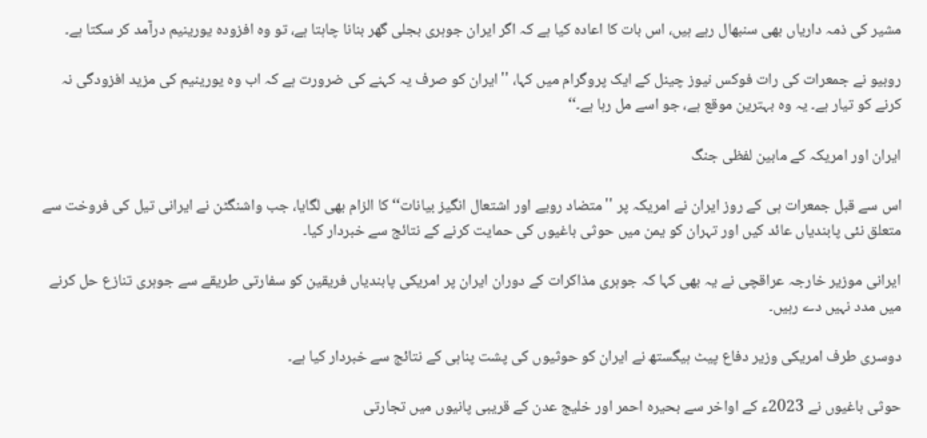مشیر کی ذمہ داریاں بھی سنبھال رہے ہیں، اس بات کا اعادہ کیا ہے کہ اگر ایران جوہری بجلی گھر بنانا چاہتا ہے، تو وہ افزودہ یورینیم درآمد کر سکتا ہے۔

روبیو نے جمعرات کی رات فوکس نیوز چینل کے ایک پروگرام میں کہا، ''ایران کو صرف یہ کہنے کی ضرورت ہے کہ اب وہ یورینیم کی مزید افزودگی نہ کرنے کو تیار ہے۔ یہ وہ بہترین موقع ہے، جو اسے مل رہا ہے۔‘‘

ایران اور امریکہ کے مابین لفظی جنگ

اس سے قبل جمعرات ہی کے روز ایران نے امریکہ پر ''متضاد رویے اور اشتعال انگیز بیانات‘‘ کا الزام بھی لگایا، جب واشنگٹن نے ایرانی تیل کی فروخت سے متعلق نئی پابندیاں عائد کیں اور تہران کو یمن میں حوثی باغیوں کی حمایت کرنے کے نتائج سے خبردار کیا۔

ایرانی موزیر خارجہ عراقچی نے یہ بھی کہا کہ جوہری مذاکرات کے دوران ایران پر امریکی پابندیاں فریقین کو سفارتی طریقے سے جوہری تنازع حل کرنے میں مدد نہیں دے رہیں۔

دوسری طرف امریکی وزیر دفاع پیٹ ہیگستھ نے ایران کو حوثیوں کی پشت پناہی کے نتائج سے خبردار کیا ہے۔

حوثی باغیوں نے 2023ء کے اواخر سے بحیرہ احمر اور خلیج عدن کے قریبی پانیوں میں تجارتی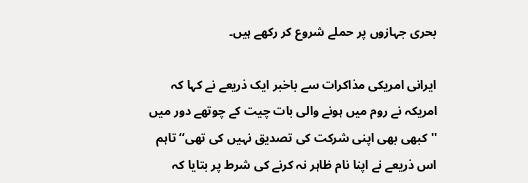بحری جہازوں پر حملے شروع کر رکھے ہیں۔

ایرانی امریکی مذاکرات سے باخبر ایک ذریعے نے کہا کہ امریکہ نے روم میں ہونے والی بات چیت کے چوتھے دور میں ''کبھی بھی اپنی شرکت کی تصدیق نہیں کی تھی‘‘ تاہم اس ذریعے نے اپنا نام ظاہر نہ کرنے کی شرط پر بتایا کہ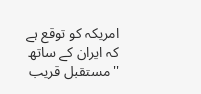امریکہ کو توقع ہے کہ ایران کے ساتھ ''مستقبل قریب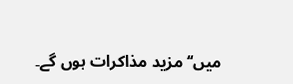میں‘‘ مزید مذاکرات ہوں گے۔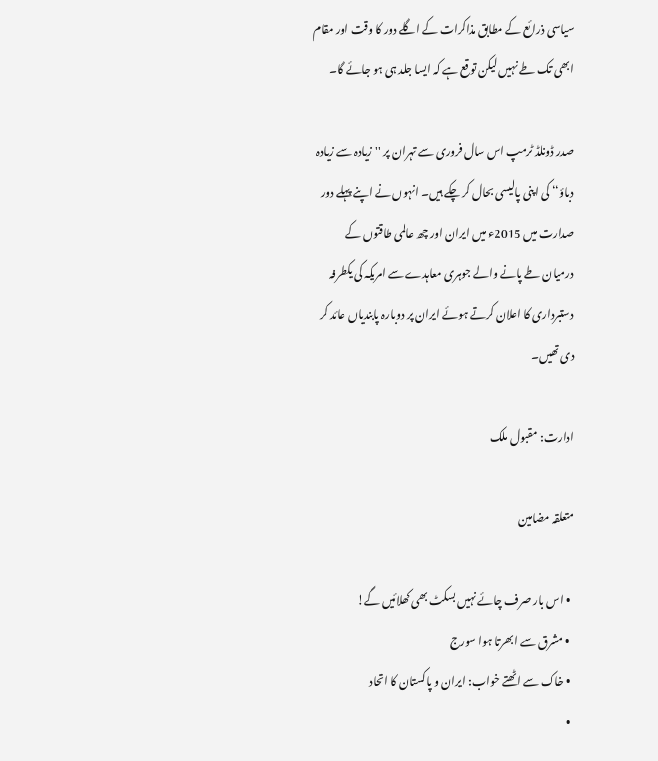سیاسی ذرائع کے مطابق مذاکرات کے اگلے دور کا وقت اور مقام ابھی تک طے نہیں لیکن توقع ہے کہ ایسا جلد ہی ہو جائے گا۔

صدر ڈونلڈ ٹرمپ اس سال فروری سے تہران پر ''زیادہ سے زیادہ دباؤ‘‘ کی اپنی پالیسی بحال کر چکے ہیں۔ انہوں نے اپنے پہلے دور صدارت میں 2015ء میں ایران اور چھ عالمی طاقتوں کے درمیان طے پانے والے جوہری معاہدے سے امریکہ کی یکطرفہ دستبرداری کا اعلان کرتے ہوئے ایران پر دوبارہ پابندیاں عائد کر دی تھیں۔

ادارت: مقبول ملک

متعلقہ مضامین

  • اس بار صرف چائے نہیں بسکٹ بھی کھلائیں گے!
  • مشرق سے ابھرتا ہوا سورج
  • خاک سے اٹھتے خواب: ایران و پاکستان کا اتحاد
  •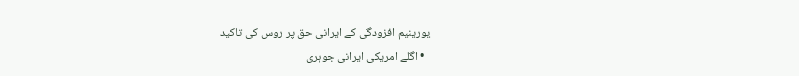یورینیم افزودگی کے ایرانی حق پر روس کی تاکید
  • اگلے امریکی ایرانی جوہری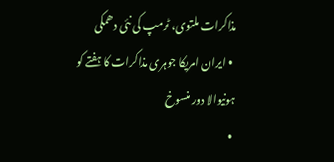مذاکرات ملتوی، ٹرمپ کی نئی دھمکی
  • ایران امریکا جوہری مذاکرات کا ہفتے کو ہونیوالا دور منسوخ
  •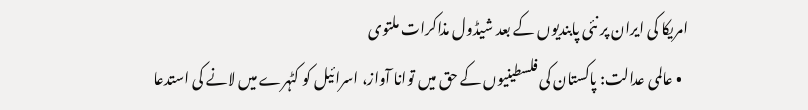امریکا کی ایران پر نئی پابندیوں کے بعد شیڈول مذاکرات ملتوی
  • عالمی عدالت: پاکستان کی فلسطینیوں کے حق میں توانا آواز، اسرائیل کو کٹہرے میں لانے کی استدعا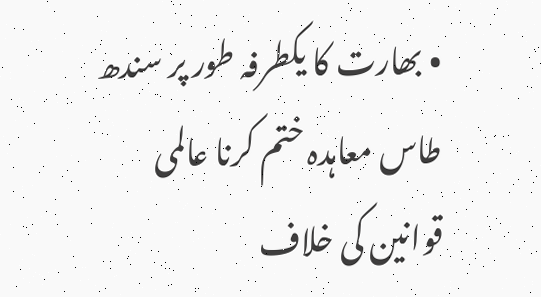• بھارت کا یکطرفہ طور پر سندھ طاس معاہدہ ختم کرنا عالمی قوانین کی خلاف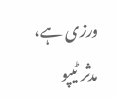ورزی ہے، مدثر ٹیپو